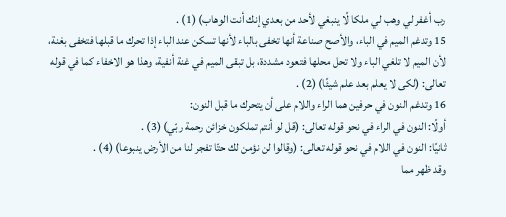رب أغفر لي وهب لي ملكا لًا ينبغي لأحد من بعدي إنك أنت الوهاب) (1) .
15 وتدغم الميم في الباء، والأصح صناعة أنها تخفى بالباء لأنها تسكن عند الباء إذا تحرك ما قبلها فتخفى بغنة، لأن الميم لا تلغي الباء ولا تحل محلها فتعود مشددة، بل تبقى الميم في غنة أنفية، وهذا هو الاخفاء كما في قوله تعالى: (لكى لا يعلم بعد علم شيئًا) (2) .
16 وتدغم النون في حرفين هما الراء واللام على أن يتحرك ما قبل النون:
أولًا: النون في الراء في نحو قوله تعالى: (قل لو أنتم تملكون خزائن رحمة ربّي) (3) .
ثانيًا: النون في اللام في نحو قوله تعالى: (وقالوا لن نؤمن لك حتّا تفجر لنا من الأرض ينبوعا) (4) .
وقد ظهر مما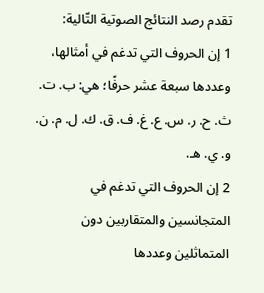تقدم رصد النتائج الصوتية التّالية:
1 إن الحروف التي تدغم في أمثالها، وعددها سبعة عشر حرفًا؛ هي: ب. ت. ث. ح. ر. س. ع. غ. ف. ق. ك. ل. م. ن. و. ي. هـ.
2 إن الحروف التي تدغم في المتجانسين والمتقاربين دون المتماثلين وعددها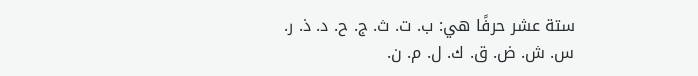ستة عشر حرفًا هي: ب. ت. ث. ج. ح. د. ذ. ر. س. ش. ض. ق. ك. ل. م. ن.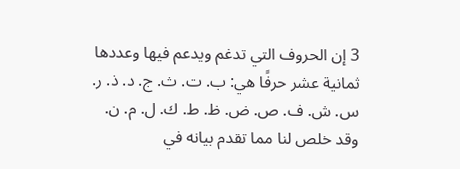3 إن الحروف التي تدغم ويدعم فيها وعددها ثمانية عشر حرفًا هي: ب. ت. ث. ج. د. ذ. ر. س. ش. ف. ص. ض. ظ. ط. ك. ل. م. ن.
وقد خلص لنا مما تقدم بيانه في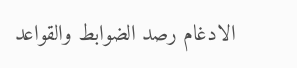الادغام رصد الضوابط والقواعد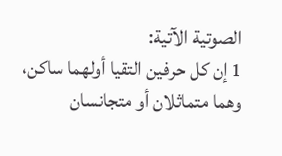الصوتية الآتية:
1 إن كل حرفين التقيا أولهما ساكن، وهما متماثلان أو متجانسان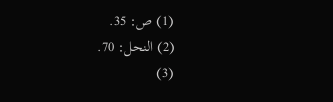(1) ص: 35.
(2) النحل: 70.
(3)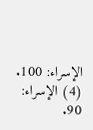الإسراء: 100.
(4) الإسراء: 90.